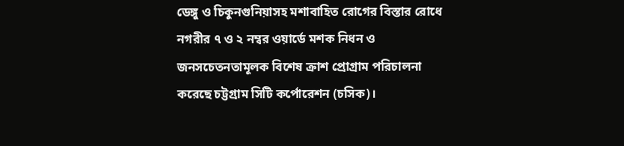ডেঙ্গু ও চিকুনগুনিয়াসহ মশাবাহিত রোগের বিস্তার রোধে নগরীর ৭ ও ২ নম্বর ওয়ার্ডে মশক নিধন ও জনসচেতনতামূলক বিশেষ ক্রাশ প্রোগ্রাম পরিচালনা করেছে চট্টগ্রাম সিটি কর্পোরেশন (চসিক)।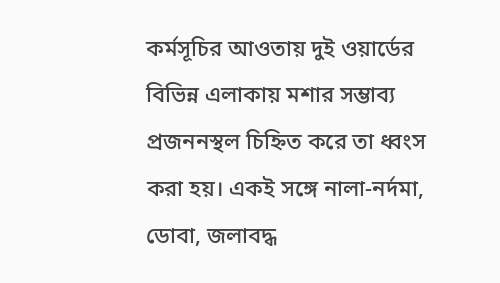কর্মসূচির আওতায় দুই ওয়ার্ডের বিভিন্ন এলাকায় মশার সম্ভাব্য প্রজননস্থল চিহ্নিত করে তা ধ্বংস করা হয়। একই সঙ্গে নালা-নর্দমা, ডোবা, জলাবদ্ধ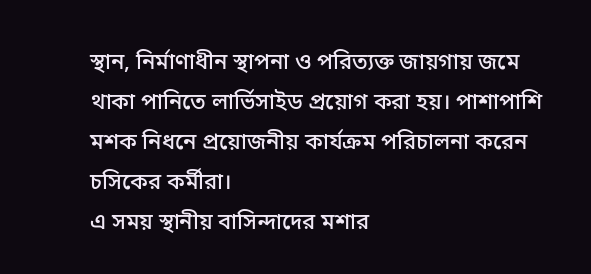স্থান, নির্মাণাধীন স্থাপনা ও পরিত্যক্ত জায়গায় জমে থাকা পানিতে লার্ভিসাইড প্রয়োগ করা হয়। পাশাপাশি মশক নিধনে প্রয়োজনীয় কার্যক্রম পরিচালনা করেন চসিকের কর্মীরা।
এ সময় স্থানীয় বাসিন্দাদের মশার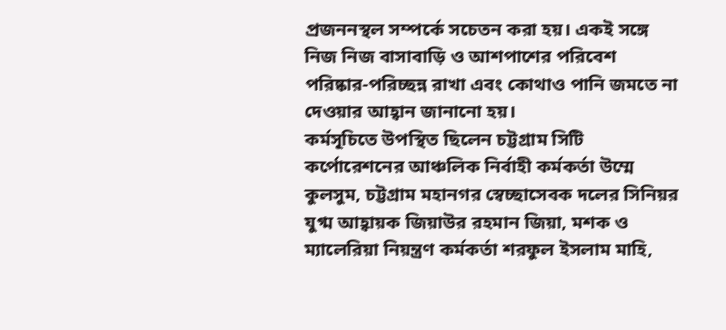প্রজননস্থল সম্পর্কে সচেতন করা হয়। একই সঙ্গে নিজ নিজ বাসাবাড়ি ও আশপাশের পরিবেশ পরিষ্কার-পরিচ্ছন্ন রাখা এবং কোথাও পানি জমতে না দেওয়ার আহ্বান জানানো হয়।
কর্মসূচিতে উপস্থিত ছিলেন চট্টগ্রাম সিটি কর্পোরেশনের আঞ্চলিক নির্বাহী কর্মকর্তা উম্মে কুলসুম, চট্টগ্রাম মহানগর স্বেচ্ছাসেবক দলের সিনিয়র যুগ্ম আহ্বায়ক জিয়াউর রহমান জিয়া, মশক ও ম্যালেরিয়া নিয়ন্ত্রণ কর্মকর্তা শরফুল ইসলাম মাহি,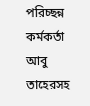পরিচ্ছন্ন কর্মকর্তা আবু তাহেরসহ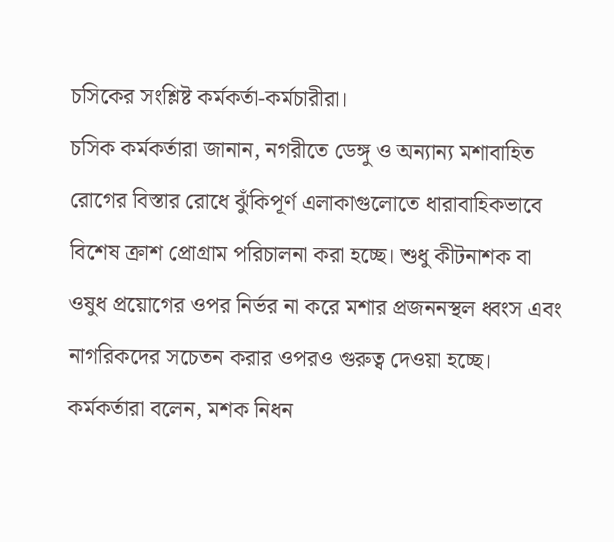চসিকের সংশ্লিষ্ট কর্মকর্তা-কর্মচারীরা।
চসিক কর্মকর্তারা জানান, নগরীতে ডেঙ্গু ও অন্যান্য মশাবাহিত রোগের বিস্তার রোধে ঝুঁকিপূর্ণ এলাকাগুলোতে ধারাবাহিকভাবে বিশেষ ক্রাশ প্রোগ্রাম পরিচালনা করা হচ্ছে। শুধু কীটনাশক বা ওষুধ প্রয়োগের ওপর নির্ভর না করে মশার প্রজননস্থল ধ্বংস এবং নাগরিকদের সচেতন করার ওপরও গুরুত্ব দেওয়া হচ্ছে।
কর্মকর্তারা বলেন, মশক নিধন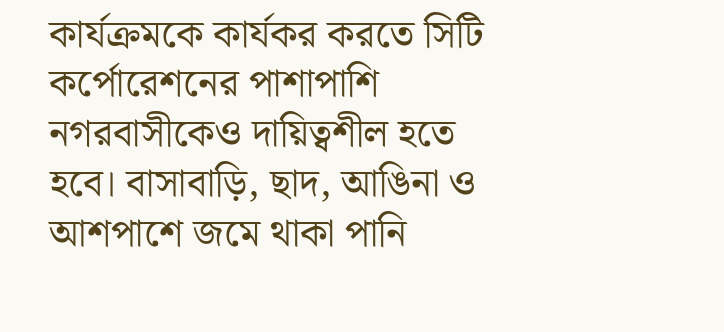কার্যক্রমকে কার্যকর করতে সিটি কর্পোরেশনের পাশাপাশি নগরবাসীকেও দায়িত্বশীল হতে হবে। বাসাবাড়ি, ছাদ, আঙিনা ও আশপাশে জমে থাকা পানি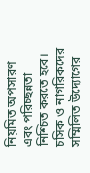নিয়মিত অপসারণ এবং পরিচ্ছন্নতা নিশ্চিত করতে হবে। চসিক ও নাগরিকদের সম্মিলিত উদ্যোগের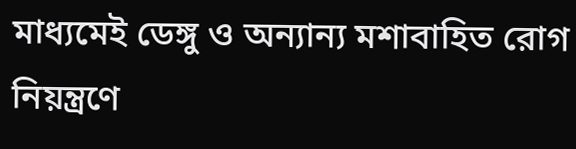মাধ্যমেই ডেঙ্গু ও অন্যান্য মশাবাহিত রোগ নিয়ন্ত্রণে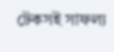টেকসই সাফল্য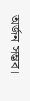অর্জন সম্ভব।